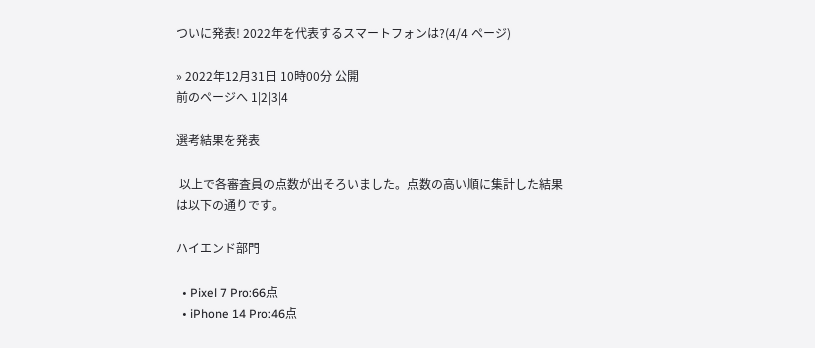ついに発表! 2022年を代表するスマートフォンは?(4/4 ページ)

» 2022年12月31日 10時00分 公開
前のページへ 1|2|3|4

選考結果を発表

 以上で各審査員の点数が出そろいました。点数の高い順に集計した結果は以下の通りです。

ハイエンド部門

  • Pixel 7 Pro:66点
  • iPhone 14 Pro:46点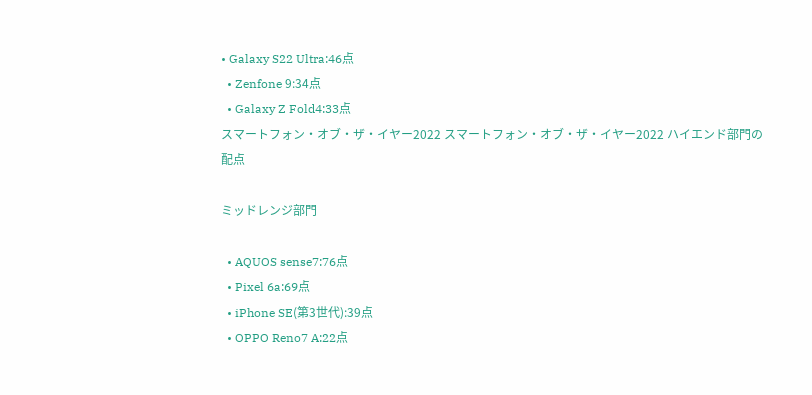• Galaxy S22 Ultra:46点
  • Zenfone 9:34点
  • Galaxy Z Fold4:33点
スマートフォン・オブ・ザ・イヤー2022 スマートフォン・オブ・ザ・イヤー2022 ハイエンド部門の配点

ミッドレンジ部門

  • AQUOS sense7:76点
  • Pixel 6a:69点
  • iPhone SE(第3世代):39点
  • OPPO Reno7 A:22点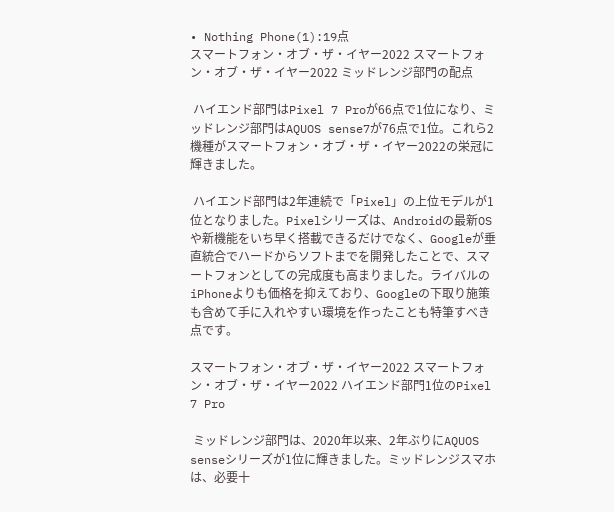• Nothing Phone(1):19点
スマートフォン・オブ・ザ・イヤー2022 スマートフォン・オブ・ザ・イヤー2022 ミッドレンジ部門の配点

 ハイエンド部門はPixel 7 Proが66点で1位になり、ミッドレンジ部門はAQUOS sense7が76点で1位。これら2機種がスマートフォン・オブ・ザ・イヤー2022の栄冠に輝きました。

 ハイエンド部門は2年連続で「Pixel」の上位モデルが1位となりました。Pixelシリーズは、Androidの最新OSや新機能をいち早く搭載できるだけでなく、Googleが垂直統合でハードからソフトまでを開発したことで、スマートフォンとしての完成度も高まりました。ライバルのiPhoneよりも価格を抑えており、Googleの下取り施策も含めて手に入れやすい環境を作ったことも特筆すべき点です。

スマートフォン・オブ・ザ・イヤー2022 スマートフォン・オブ・ザ・イヤー2022 ハイエンド部門1位のPixel 7 Pro

 ミッドレンジ部門は、2020年以来、2年ぶりにAQUOS senseシリーズが1位に輝きました。ミッドレンジスマホは、必要十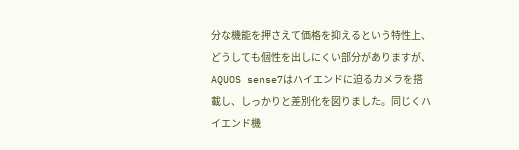分な機能を押さえて価格を抑えるという特性上、どうしても個性を出しにくい部分がありますが、AQUOS sense7はハイエンドに迫るカメラを搭載し、しっかりと差別化を図りました。同じくハイエンド機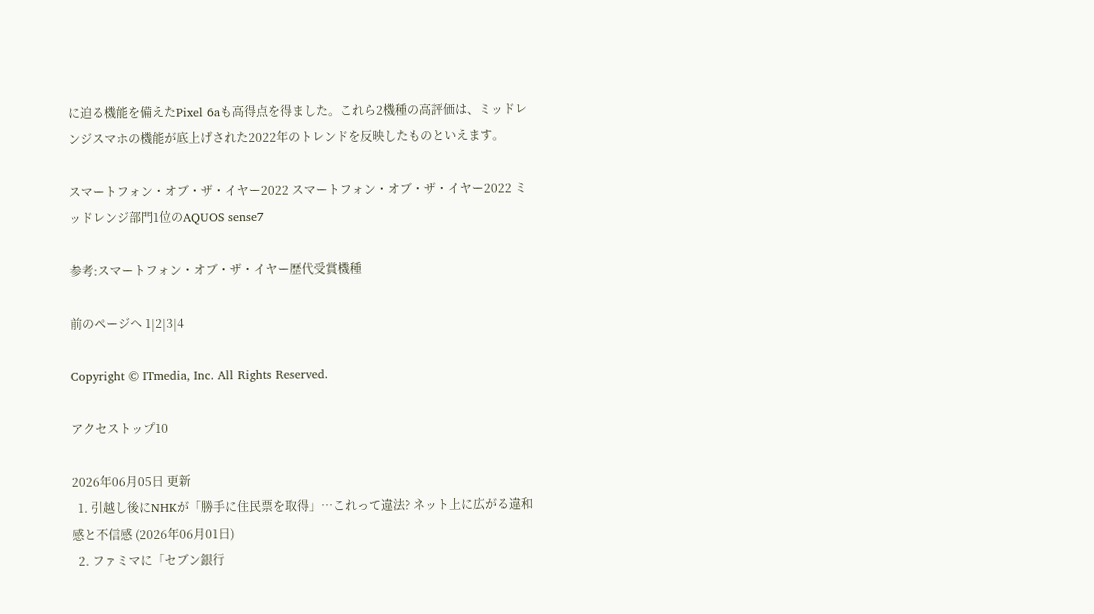に迫る機能を備えたPixel 6aも高得点を得ました。これら2機種の高評価は、ミッドレンジスマホの機能が底上げされた2022年のトレンドを反映したものといえます。

スマートフォン・オブ・ザ・イヤー2022 スマートフォン・オブ・ザ・イヤー2022 ミッドレンジ部門1位のAQUOS sense7

参考:スマートフォン・オブ・ザ・イヤー歴代受賞機種

前のページへ 1|2|3|4

Copyright © ITmedia, Inc. All Rights Reserved.

アクセストップ10

2026年06月05日 更新
  1. 引越し後にNHKが「勝手に住民票を取得」…これって違法? ネット上に広がる違和感と不信感 (2026年06月01日)
  2. ファミマに「セブン銀行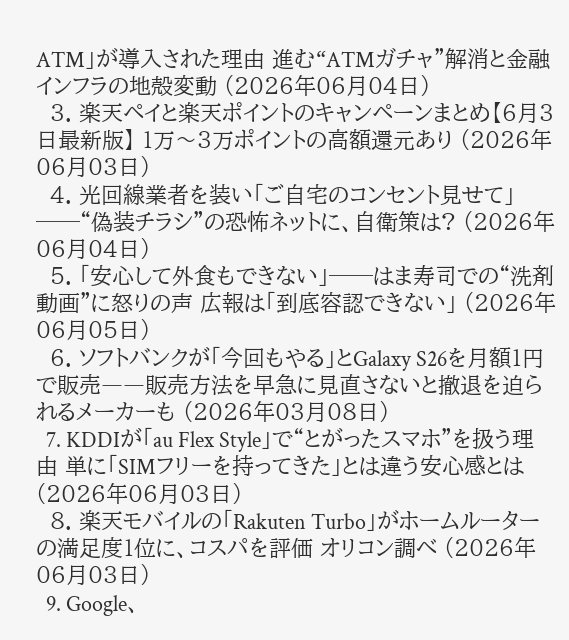ATM」が導入された理由 進む“ATMガチャ”解消と金融インフラの地殻変動 (2026年06月04日)
  3. 楽天ペイと楽天ポイントのキャンペーンまとめ【6月3日最新版】 1万〜3万ポイントの高額還元あり (2026年06月03日)
  4. 光回線業者を装い「ご自宅のコンセント見せて」──“偽装チラシ”の恐怖ネットに、自衛策は? (2026年06月04日)
  5. 「安心して外食もできない」──はま寿司での“洗剤動画”に怒りの声 広報は「到底容認できない」 (2026年06月05日)
  6. ソフトバンクが「今回もやる」とGalaxy S26を月額1円で販売――販売方法を早急に見直さないと撤退を迫られるメーカーも (2026年03月08日)
  7. KDDIが「au Flex Style」で“とがったスマホ”を扱う理由 単に「SIMフリーを持ってきた」とは違う安心感とは (2026年06月03日)
  8. 楽天モバイルの「Rakuten Turbo」がホームルーターの満足度1位に、コスパを評価 オリコン調べ (2026年06月03日)
  9. Google、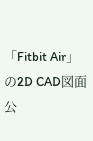「Fitbit Air」の2D CAD図面公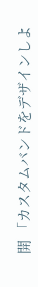開 「カスタムバンドをデザインしよ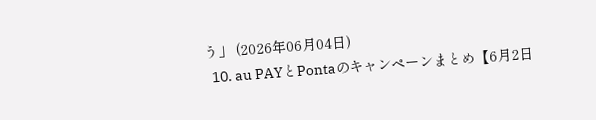う」 (2026年06月04日)
  10. au PAYとPontaのキャンペーンまとめ【6月2日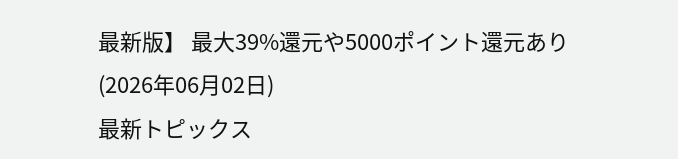最新版】 最大39%還元や5000ポイント還元あり (2026年06月02日)
最新トピックス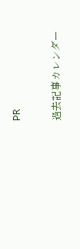PR

過去記事カレンダー